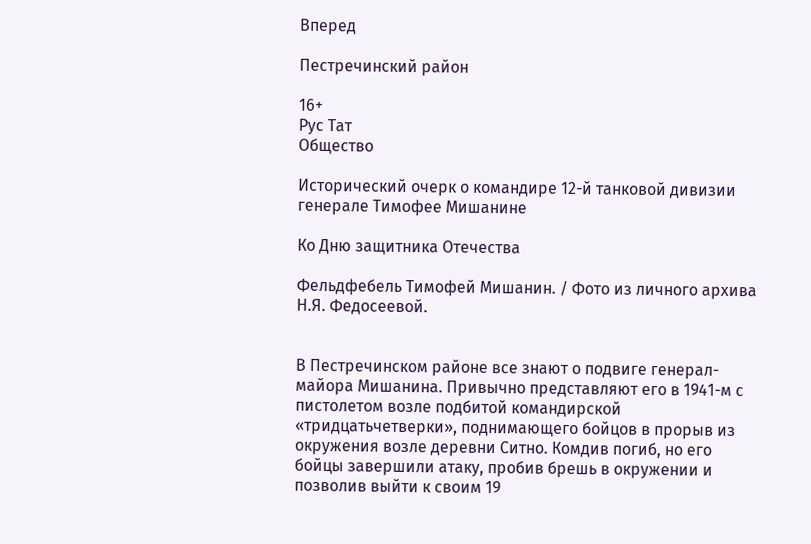Вперед

Пестречинский район

16+
Рус Тат
Общество

Исторический очерк о командире 12-й танковой дивизии генерале Тимофее Мишанине

Ко Дню защитника Отечества

Фельдфебель Тимофей Мишанин. / Фото из личного архива Н.Я. Федосеевой.


В Пестречинском районе все знают о подвиге генерал-майора Мишанина. Привычно представляют его в 1941-м с пистолетом возле подбитой командирской «тридцатьчетверки», поднимающего бойцов в прорыв из окружения возле деревни Ситно. Комдив погиб, но его бойцы завершили атаку, пробив брешь в окружении и позволив выйти к своим 19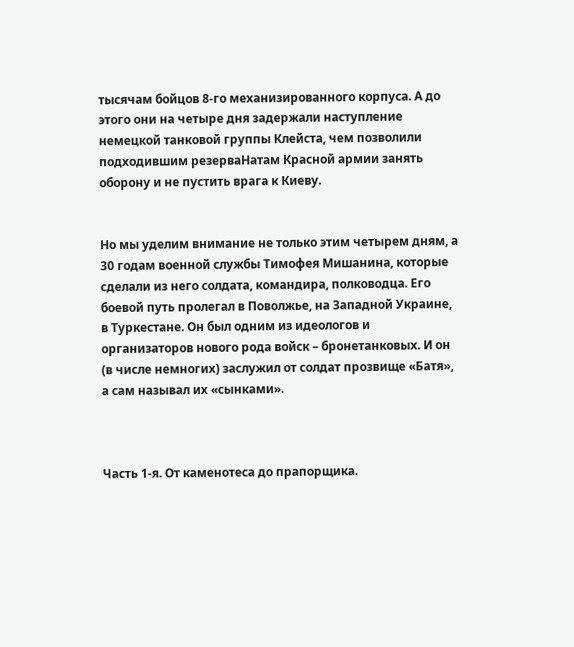тысячам бойцов 8-го механизированного корпуса. А до этого они на четыре дня задержали наступление немецкой танковой группы Клейста, чем позволили подходившим резерваНатам Красной армии занять оборону и не пустить врага к Киеву.


Но мы уделим внимание не только этим четырем дням, а 30 годам военной службы Тимофея Мишанина, которые сделали из него солдата, командира, полководца. Его боевой путь пролегал в Поволжье, на Западной Украине, в Туркестане. Он был одним из идеологов и организаторов нового рода войск – бронетанковых. И он (в числе немногих) заслужил от солдат прозвище «Батя», а сам называл их «сынками».



Часть 1-я. От каменотеса до прапорщика.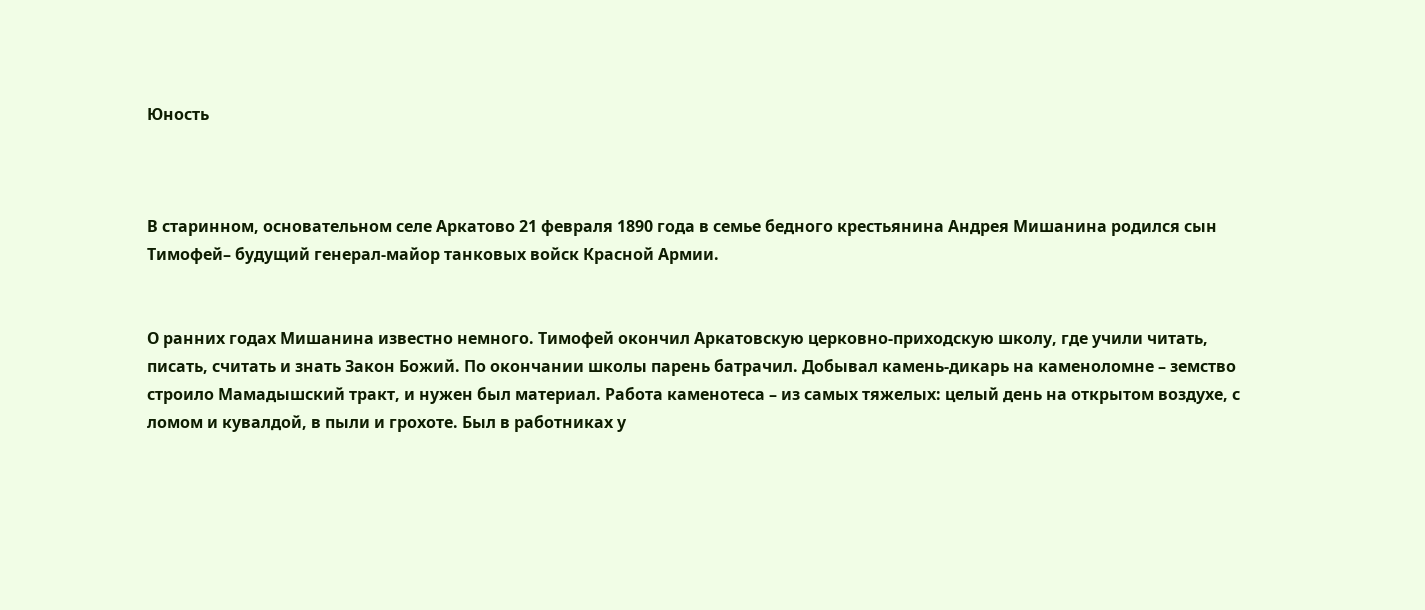Юность



В старинном, основательном селе Аркатово 21 февраля 1890 года в семье бедного крестьянина Андрея Мишанина родился сын Тимофей– будущий генерал-майор танковых войск Красной Армии.


О ранних годах Мишанина известно немного. Тимофей окончил Аркатовскую церковно-приходскую школу, где учили читать, писать, считать и знать Закон Божий. По окончании школы парень батрачил. Добывал камень-дикарь на каменоломне – земство строило Мамадышский тракт, и нужен был материал. Работа каменотеса – из самых тяжелых: целый день на открытом воздухе, с ломом и кувалдой, в пыли и грохоте. Был в работниках у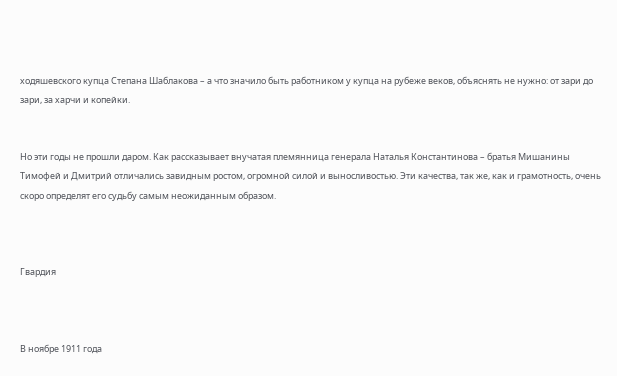ходяшевского купца Степана Шаблакова – а что значило быть работником у купца на рубеже веков, объяснять не нужно: от зари до зари, за харчи и копейки.


Но эти годы не прошли даром. Как рассказывает внучатая племянница генерала Наталья Константинова – братья Мишанины Тимофей и Дмитрий отличались завидным ростом, огромной силой и выносливостью. Эти качества, так же, как и грамотность, очень скоро определят его судьбу самым неожиданным образом.



Гвардия



В ноябре 1911 года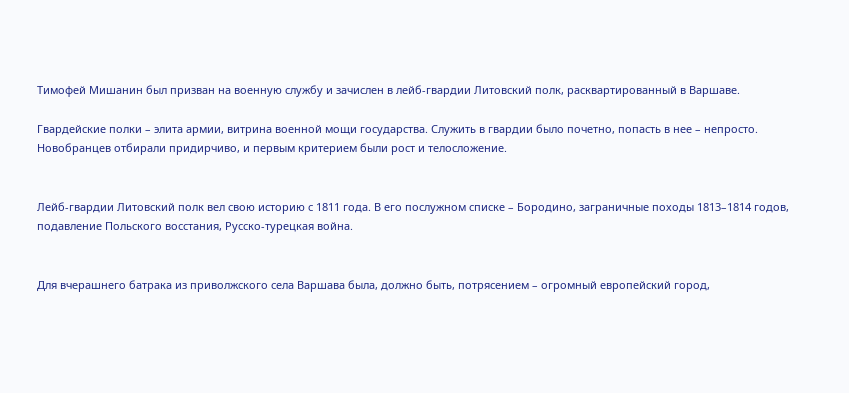Тимофей Мишанин был призван на военную службу и зачислен в лейб-гвардии Литовский полк, расквартированный в Варшаве.

Гвардейские полки – элита армии, витрина военной мощи государства. Служить в гвардии было почетно, попасть в нее – непросто. Новобранцев отбирали придирчиво, и первым критерием были рост и телосложение.


Лейб-гвардии Литовский полк вел свою историю с 1811 года. В его послужном списке – Бородино, заграничные походы 1813–1814 годов, подавление Польского восстания, Русско-турецкая война.


Для вчерашнего батрака из приволжского села Варшава была, должно быть, потрясением – огромный европейский город,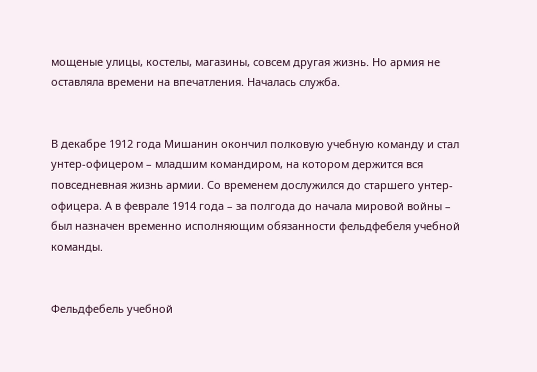мощеные улицы, костелы, магазины, совсем другая жизнь. Но армия не оставляла времени на впечатления. Началась служба.


В декабре 1912 года Мишанин окончил полковую учебную команду и стал унтер-офицером – младшим командиром, на котором держится вся повседневная жизнь армии. Со временем дослужился до старшего унтер-офицера. А в феврале 1914 года – за полгода до начала мировой войны – был назначен временно исполняющим обязанности фельдфебеля учебной команды.


Фельдфебель учебной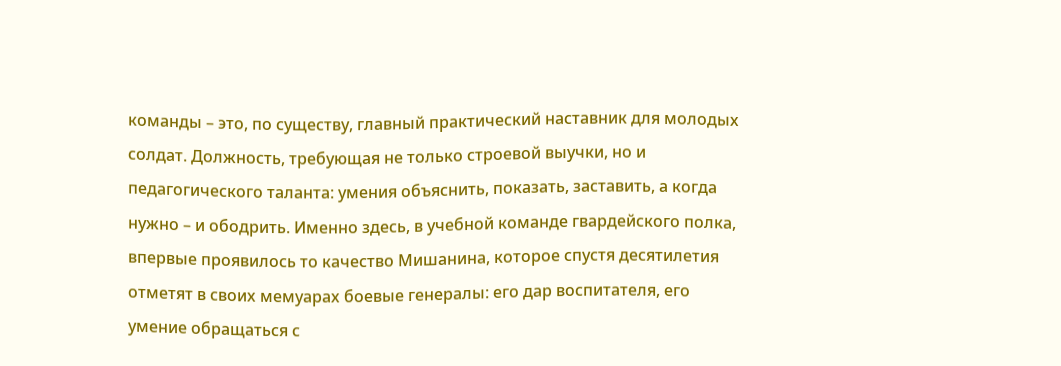команды – это, по существу, главный практический наставник для молодых солдат. Должность, требующая не только строевой выучки, но и педагогического таланта: умения объяснить, показать, заставить, а когда нужно – и ободрить. Именно здесь, в учебной команде гвардейского полка, впервые проявилось то качество Мишанина, которое спустя десятилетия отметят в своих мемуарах боевые генералы: его дар воспитателя, его умение обращаться с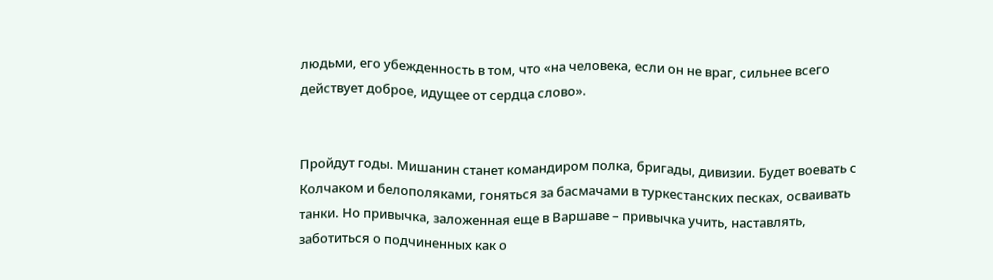людьми, его убежденность в том, что «на человека, если он не враг, сильнее всего действует доброе, идущее от сердца слово».


Пройдут годы. Мишанин станет командиром полка, бригады, дивизии. Будет воевать с Колчаком и белополяками, гоняться за басмачами в туркестанских песках, осваивать танки. Но привычка, заложенная еще в Варшаве – привычка учить, наставлять, заботиться о подчиненных как о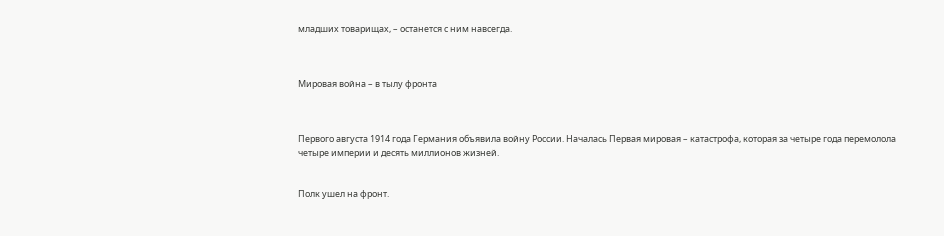младших товарищах, – останется с ним навсегда.



Мировая война – в тылу фронта



Первого августа 1914 года Германия объявила войну России. Началась Первая мировая – катастрофа, которая за четыре года перемолола четыре империи и десять миллионов жизней.


Полк ушел на фронт.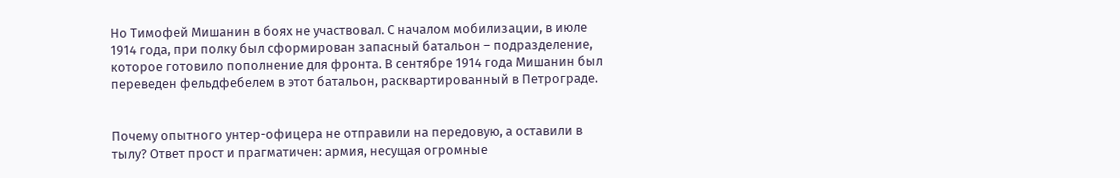Но Тимофей Мишанин в боях не участвовал. С началом мобилизации, в июле 1914 года, при полку был сформирован запасный батальон – подразделение, которое готовило пополнение для фронта. В сентябре 1914 года Мишанин был переведен фельдфебелем в этот батальон, расквартированный в Петрограде.


Почему опытного унтер-офицера не отправили на передовую, а оставили в тылу? Ответ прост и прагматичен: армия, несущая огромные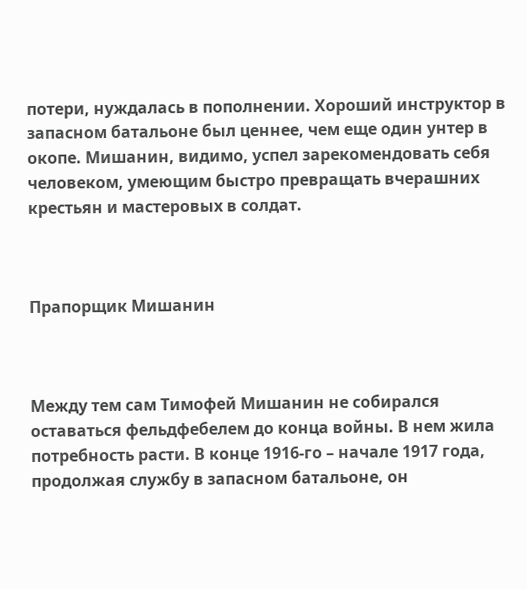потери, нуждалась в пополнении. Хороший инструктор в запасном батальоне был ценнее, чем еще один унтер в окопе. Мишанин, видимо, успел зарекомендовать себя человеком, умеющим быстро превращать вчерашних крестьян и мастеровых в солдат.



Прапорщик Мишанин



Между тем сам Тимофей Мишанин не собирался оставаться фельдфебелем до конца войны. В нем жила потребность расти. В конце 1916-го – начале 1917 года, продолжая службу в запасном батальоне, он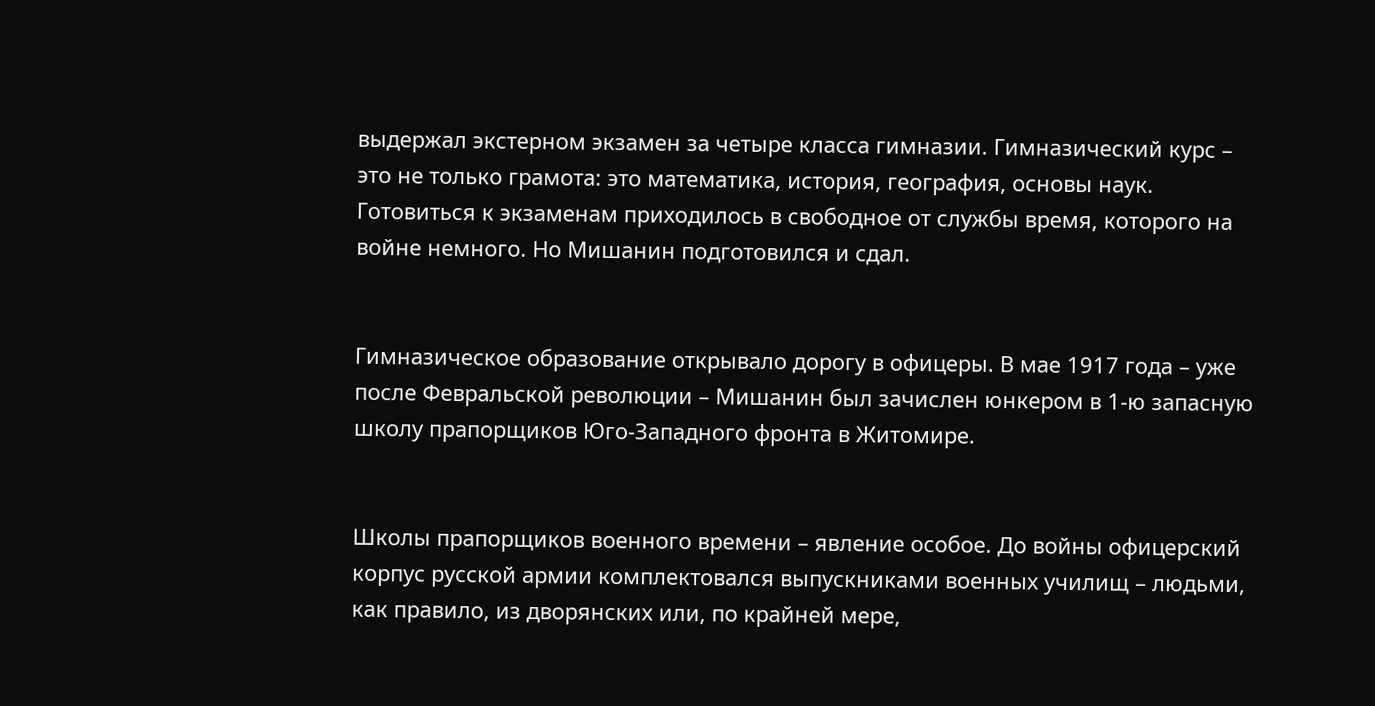выдержал экстерном экзамен за четыре класса гимназии. Гимназический курс – это не только грамота: это математика, история, география, основы наук. Готовиться к экзаменам приходилось в свободное от службы время, которого на войне немного. Но Мишанин подготовился и сдал.


Гимназическое образование открывало дорогу в офицеры. В мае 1917 года – уже после Февральской революции – Мишанин был зачислен юнкером в 1-ю запасную школу прапорщиков Юго-Западного фронта в Житомире.


Школы прапорщиков военного времени – явление особое. До войны офицерский корпус русской армии комплектовался выпускниками военных училищ – людьми, как правило, из дворянских или, по крайней мере,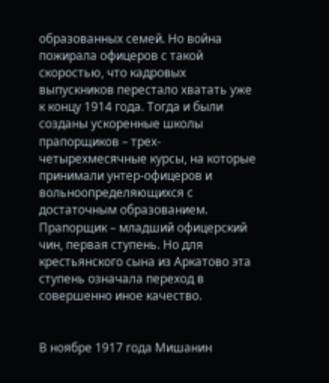образованных семей. Но война пожирала офицеров с такой скоростью, что кадровых выпускников перестало хватать уже к концу 1914 года. Тогда и были созданы ускоренные школы прапорщиков – трех-четырехмесячные курсы, на которые принимали унтер-офицеров и вольноопределяющихся с достаточным образованием. Прапорщик – младший офицерский чин, первая ступень. Но для крестьянского сына из Аркатово эта ступень означала переход в совершенно иное качество.


В ноябре 1917 года Мишанин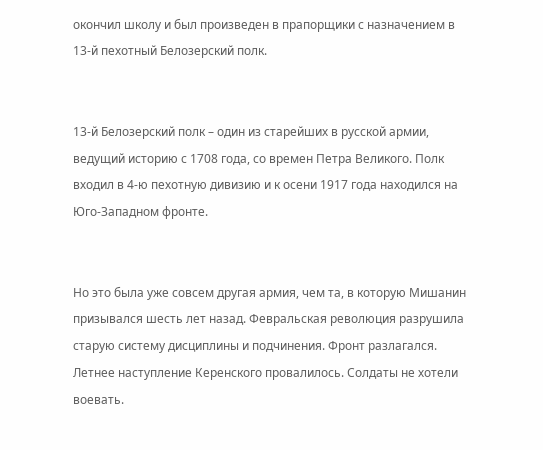окончил школу и был произведен в прапорщики с назначением в 13-й пехотный Белозерский полк.


13-й Белозерский полк – один из старейших в русской армии, ведущий историю с 1708 года, со времен Петра Великого. Полк входил в 4-ю пехотную дивизию и к осени 1917 года находился на Юго-Западном фронте.


Но это была уже совсем другая армия, чем та, в которую Мишанин призывался шесть лет назад. Февральская революция разрушила старую систему дисциплины и подчинения. Фронт разлагался. Летнее наступление Керенского провалилось. Солдаты не хотели воевать.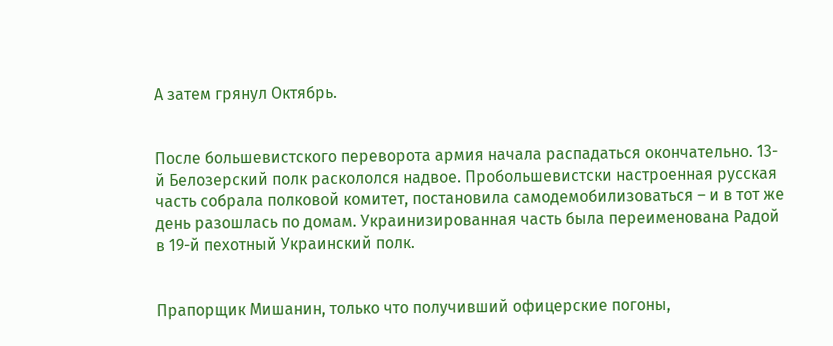А затем грянул Октябрь.


После большевистского переворота армия начала распадаться окончательно. 13-й Белозерский полк раскололся надвое. Пробольшевистски настроенная русская часть собрала полковой комитет, постановила самодемобилизоваться – и в тот же день разошлась по домам. Украинизированная часть была переименована Радой в 19-й пехотный Украинский полк.


Прапорщик Мишанин, только что получивший офицерские погоны,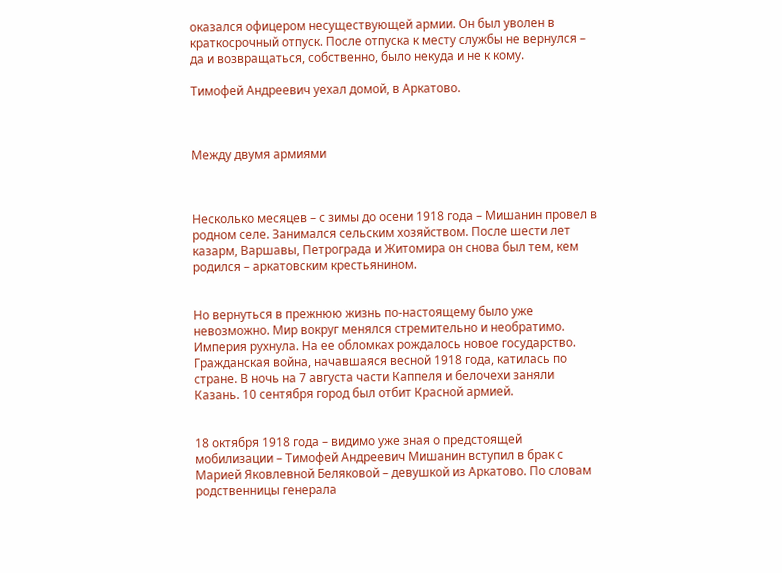оказался офицером несуществующей армии. Он был уволен в краткосрочный отпуск. После отпуска к месту службы не вернулся – да и возвращаться, собственно, было некуда и не к кому.

Тимофей Андреевич уехал домой, в Аркатово.



Между двумя армиями



Несколько месяцев – с зимы до осени 1918 года – Мишанин провел в родном селе. Занимался сельским хозяйством. После шести лет казарм, Варшавы, Петрограда и Житомира он снова был тем, кем родился – аркатовским крестьянином.


Но вернуться в прежнюю жизнь по-настоящему было уже невозможно. Мир вокруг менялся стремительно и необратимо. Империя рухнула. На ее обломках рождалось новое государство. Гражданская война, начавшаяся весной 1918 года, катилась по стране. В ночь на 7 августа части Каппеля и белочехи заняли Казань. 10 сентября город был отбит Красной армией.


18 октября 1918 года – видимо уже зная о предстоящей мобилизации – Тимофей Андреевич Мишанин вступил в брак с Марией Яковлевной Беляковой – девушкой из Аркатово. По словам родственницы генерала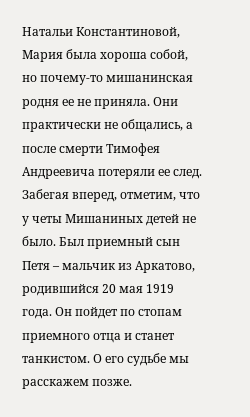Натальи Константиновой, Мария была хороша собой, но почему-то мишанинская родня ее не приняла. Они практически не общались, а после смерти Тимофея Андреевича потеряли ее след. Забегая вперед, отметим, что у четы Мишаниных детей не было. Был приемный сын Петя – мальчик из Аркатово, родившийся 20 мая 1919 года. Он пойдет по стопам приемного отца и станет танкистом. О его судьбе мы расскажем позже.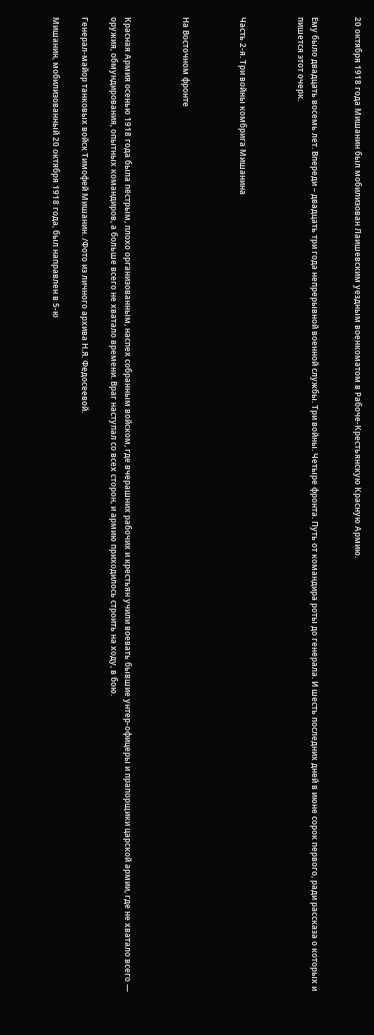20 октября 1918 года Мишанин был мобилизован Лаишевским уездным военкоматом в Рабоче-Крестьянскую Красную Армию.


Ему было двадцать восемь лет. Впереди – двадцать три года непрерывной военной службы. Три войны. Четыре фронта. Путь от командира роты до генерала. И шесть последних дней в июне сорок первого, ради рассказа о которых и пишется этот очерк.



Часть 2-я. Три войны комбрига Мишанина



На Восточном фронте



Красная Армия осенью 1918 года была пёстрым, плохо организованным, наспех собранным войском, где вчерашних рабочих и крестьян учили воевать бывшие унтер-офицеры и прапорщики царской армии, где не хватало всего — оружия, обмундирования, опытных командиров, а больше всего не хватало времени. Враг наступал со всех сторон, и армию приходилось строить на ходу, в бою.

Генерал-майор танковых войск Тимофей Мишанин. /Фото из личного архива Н.Я. Федосеевой.

Мишанин, мобилизованный 20 октября 1918 года, был направлен в 5-ю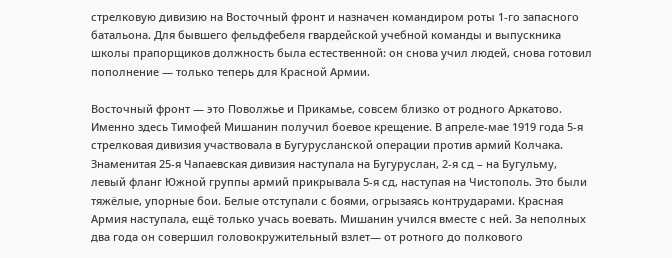стрелковую дивизию на Восточный фронт и назначен командиром роты 1-го запасного батальона. Для бывшего фельдфебеля гвардейской учебной команды и выпускника школы прапорщиков должность была естественной: он снова учил людей, снова готовил пополнение — только теперь для Красной Армии.

Восточный фронт — это Поволжье и Прикамье, совсем близко от родного Аркатово. Именно здесь Тимофей Мишанин получил боевое крещение. В апреле-мае 1919 года 5-я стрелковая дивизия участвовала в Бугурусланской операции против армий Колчака. Знаменитая 25-я Чапаевская дивизия наступала на Бугуруслан, 2-я сд – на Бугульму, левый фланг Южной группы армий прикрывала 5-я сд, наступая на Чистополь. Это были тяжёлые, упорные бои. Белые отступали с боями, огрызаясь контрударами. Красная Армия наступала, ещё только учась воевать. Мишанин учился вместе с ней. За неполных два года он совершил головокружительный взлет— от ротного до полкового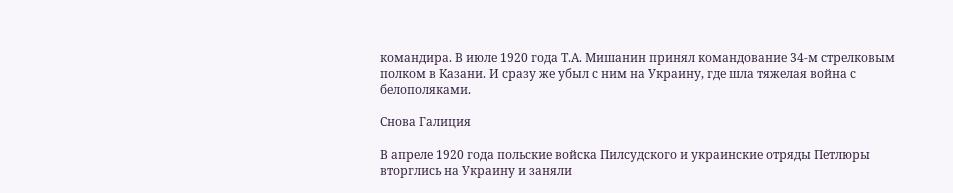командира. В июле 1920 года Т.А. Мишанин принял командование 34-м стрелковым полком в Казани. И сразу же убыл с ним на Украину, где шла тяжелая война с белополяками.

Снова Галиция

В апреле 1920 года польские войска Пилсудского и украинские отряды Петлюры вторглись на Украину и заняли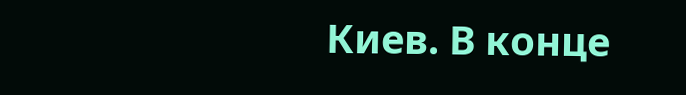Киев. В конце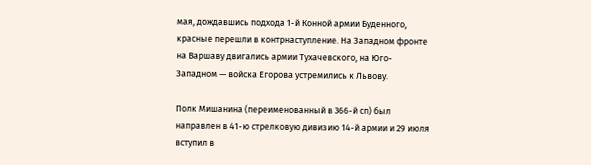мая, дождавшись подхода 1-й Конной армии Буденного, красные перешли в контрнаступление. На Западном фронте на Варшаву двигались армии Тухачевского, на Юго-Западном — войска Егорова устремились к Львову.

Полк Мишанина (переименованный в 366-й сп) был направлен в 41-ю стрелковую дивизию 14-й армии и 29 июля вступил в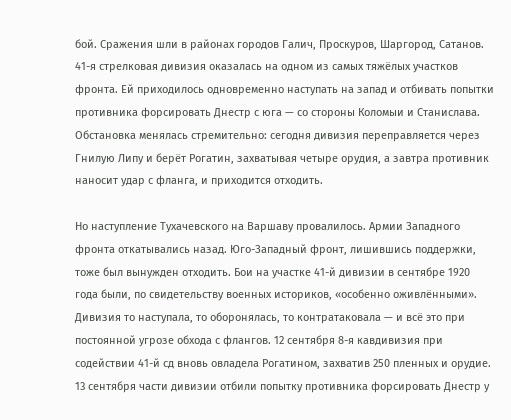бой. Сражения шли в районах городов Галич, Проскуров, Шаргород, Сатанов. 41-я стрелковая дивизия оказалась на одном из самых тяжёлых участков фронта. Ей приходилось одновременно наступать на запад и отбивать попытки противника форсировать Днестр с юга — со стороны Коломыи и Станислава. Обстановка менялась стремительно: сегодня дивизия переправляется через Гнилую Липу и берёт Рогатин, захватывая четыре орудия, а завтра противник наносит удар с фланга, и приходится отходить.

Но наступление Тухачевского на Варшаву провалилось. Армии Западного фронта откатывались назад. Юго-Западный фронт, лишившись поддержки, тоже был вынужден отходить. Бои на участке 41-й дивизии в сентябре 1920 года были, по свидетельству военных историков, «особенно оживлёнными». Дивизия то наступала, то оборонялась, то контратаковала — и всё это при постоянной угрозе обхода с флангов. 12 сентября 8-я кавдивизия при содействии 41-й сд вновь овладела Рогатином, захватив 250 пленных и орудие. 13 сентября части дивизии отбили попытку противника форсировать Днестр у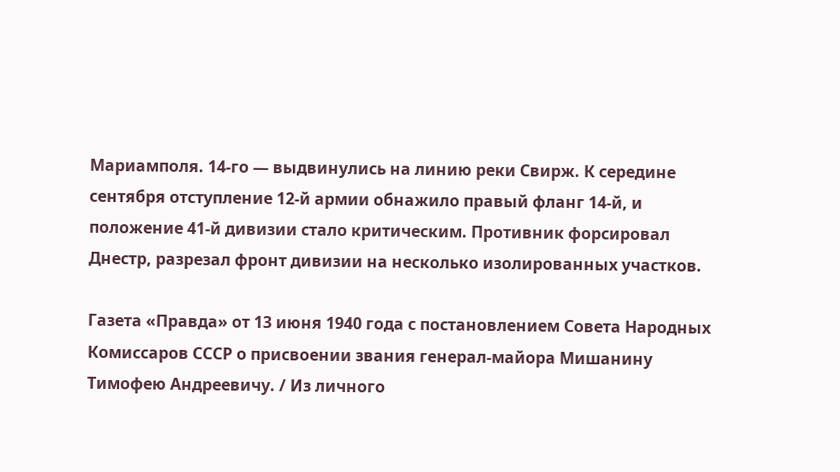Мариамполя. 14-го — выдвинулись на линию реки Свирж. К середине сентября отступление 12-й армии обнажило правый фланг 14-й, и положение 41-й дивизии стало критическим. Противник форсировал Днестр, разрезал фронт дивизии на несколько изолированных участков.

Газета «Правда» от 13 июня 1940 года с постановлением Совета Народных Комиссаров СССР о присвоении звания генерал-майора Мишанину Тимофею Андреевичу. / Из личного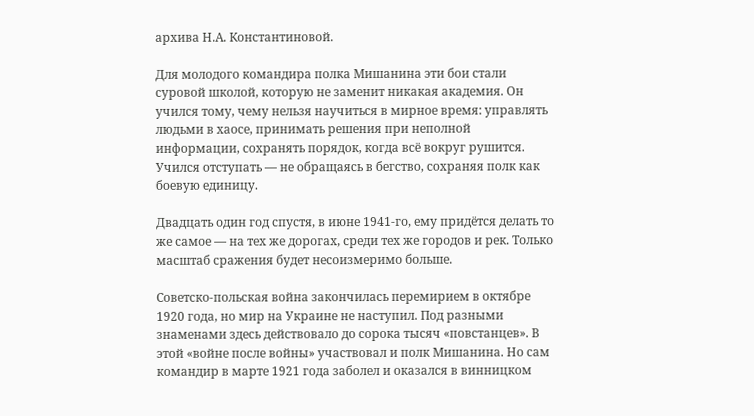архива Н.А. Константиновой.

Для молодого командира полка Мишанина эти бои стали суровой школой, которую не заменит никакая академия. Он учился тому, чему нельзя научиться в мирное время: управлять людьми в хаосе, принимать решения при неполной информации, сохранять порядок, когда всё вокруг рушится. Учился отступать — не обращаясь в бегство, сохраняя полк как боевую единицу.

Двадцать один год спустя, в июне 1941-го, ему придётся делать то же самое — на тех же дорогах, среди тех же городов и рек. Только масштаб сражения будет несоизмеримо больше.

Советско-польская война закончилась перемирием в октябре 1920 года, но мир на Украине не наступил. Под разными знаменами здесь действовало до сорока тысяч «повстанцев». В этой «войне после войны» участвовал и полк Мишанина. Но сам командир в марте 1921 года заболел и оказался в винницком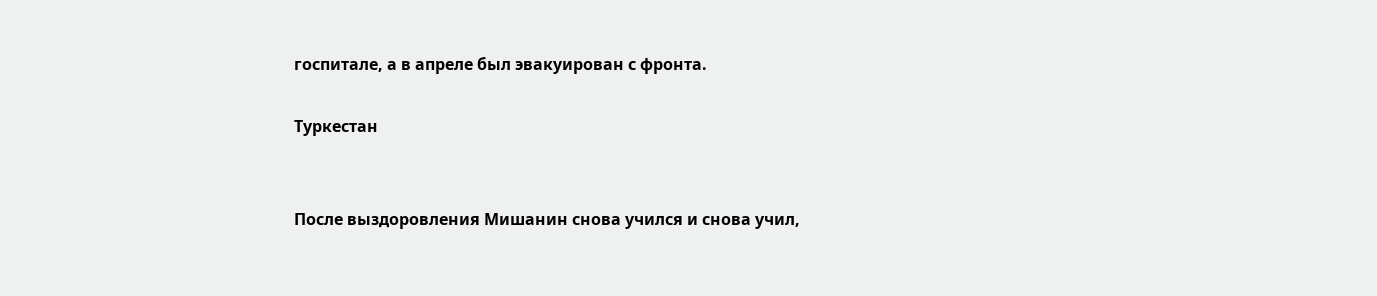госпитале, а в апреле был эвакуирован с фронта.

Туркестан


После выздоровления Мишанин снова учился и снова учил,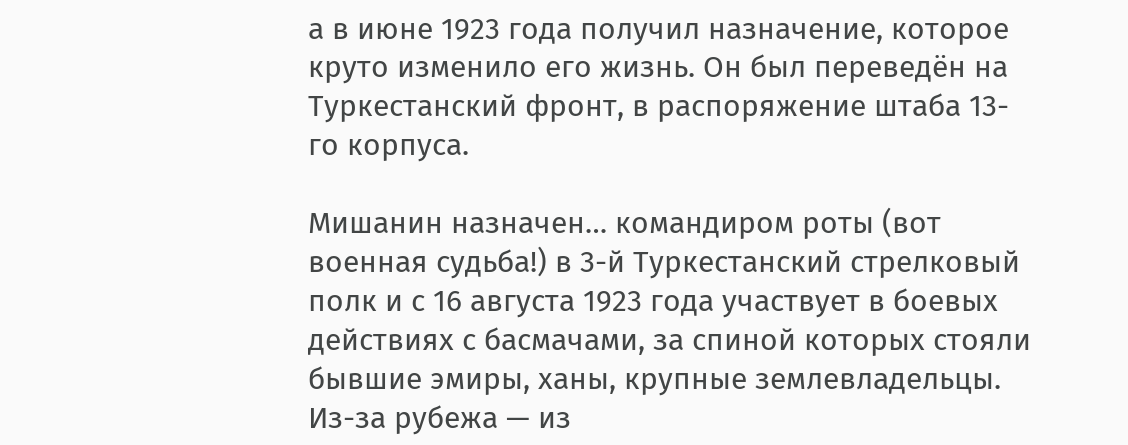а в июне 1923 года получил назначение, которое круто изменило его жизнь. Он был переведён на Туркестанский фронт, в распоряжение штаба 13-го корпуса.

Мишанин назначен… командиром роты (вот военная судьба!) в 3-й Туркестанский стрелковый полк и с 16 августа 1923 года участвует в боевых действиях с басмачами, за спиной которых стояли бывшие эмиры, ханы, крупные землевладельцы. Из-за рубежа — из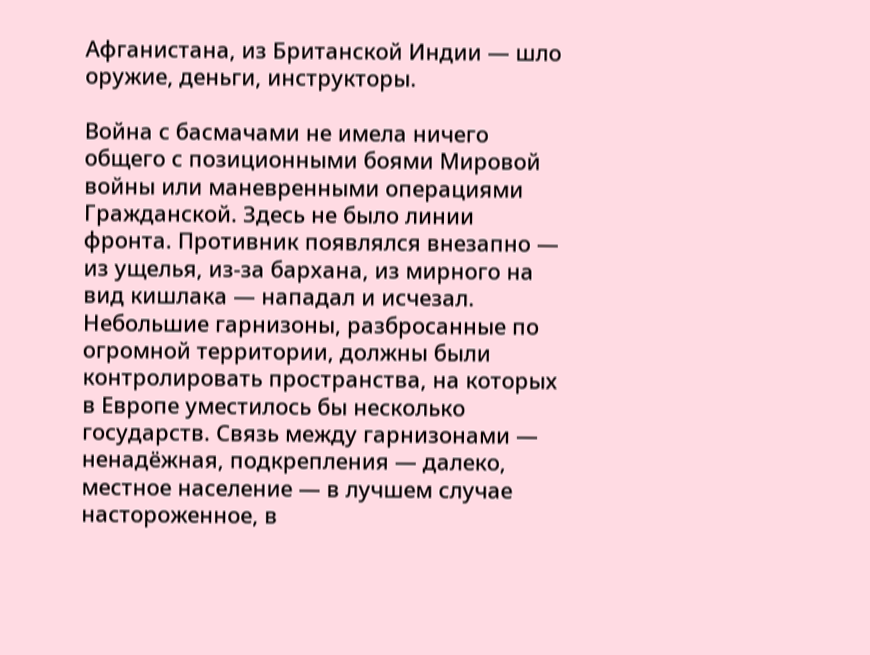Афганистана, из Британской Индии — шло оружие, деньги, инструкторы.

Война с басмачами не имела ничего общего с позиционными боями Мировой войны или маневренными операциями Гражданской. Здесь не было линии фронта. Противник появлялся внезапно — из ущелья, из-за бархана, из мирного на вид кишлака — нападал и исчезал. Небольшие гарнизоны, разбросанные по огромной территории, должны были контролировать пространства, на которых в Европе уместилось бы несколько государств. Связь между гарнизонами — ненадёжная, подкрепления — далеко, местное население — в лучшем случае настороженное, в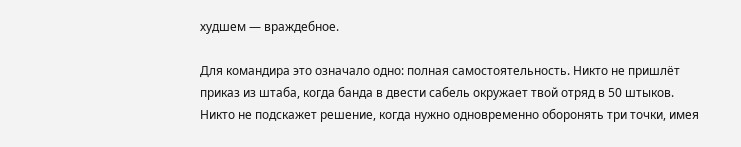худшем — враждебное.

Для командира это означало одно: полная самостоятельность. Никто не пришлёт приказ из штаба, когда банда в двести сабель окружает твой отряд в 50 штыков. Никто не подскажет решение, когда нужно одновременно оборонять три точки, имея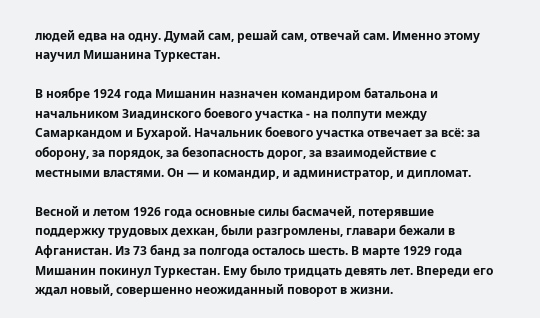людей едва на одну. Думай сам, решай сам, отвечай сам. Именно этому научил Мишанина Туркестан.

В ноябре 1924 года Мишанин назначен командиром батальона и начальником Зиадинского боевого участка - на полпути между Самаркандом и Бухарой. Начальник боевого участка отвечает за всё: за оборону, за порядок, за безопасность дорог, за взаимодействие с местными властями. Он — и командир, и администратор, и дипломат.

Весной и летом 1926 года основные силы басмачей, потерявшие поддержку трудовых дехкан, были разгромлены, главари бежали в Афганистан. Из 73 банд за полгода осталось шесть. В марте 1929 года Мишанин покинул Туркестан. Ему было тридцать девять лет. Впереди его ждал новый, совершенно неожиданный поворот в жизни.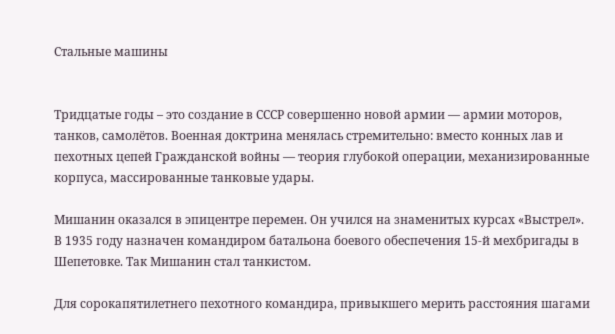Стальные машины


Тридцатые годы – это создание в СССР совершенно новой армии — армии моторов, танков, самолётов. Военная доктрина менялась стремительно: вместо конных лав и пехотных цепей Гражданской войны — теория глубокой операции, механизированные корпуса, массированные танковые удары.

Мишанин оказался в эпицентре перемен. Он учился на знаменитых курсах «Выстрел». В 1935 году назначен командиром батальона боевого обеспечения 15-й мехбригады в Шепетовке. Так Мишанин стал танкистом.

Для сорокапятилетнего пехотного командира, привыкшего мерить расстояния шагами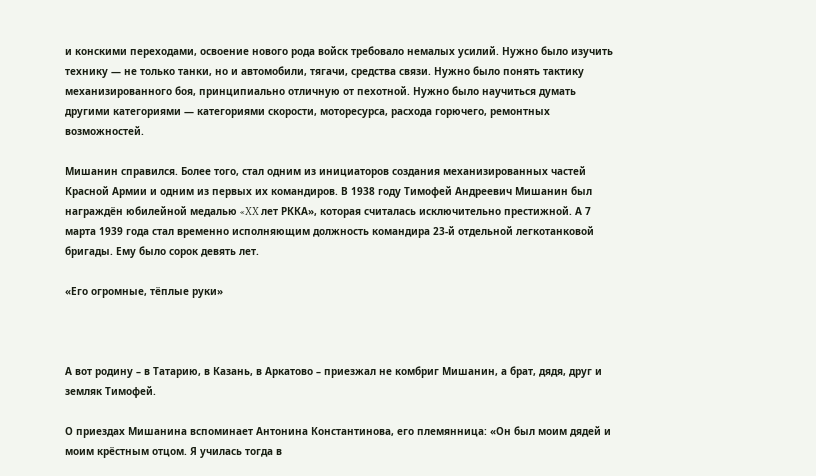и конскими переходами, освоение нового рода войск требовало немалых усилий. Нужно было изучить технику — не только танки, но и автомобили, тягачи, средства связи. Нужно было понять тактику механизированного боя, принципиально отличную от пехотной. Нужно было научиться думать другими категориями — категориями скорости, моторесурса, расхода горючего, ремонтных возможностей.

Мишанин справился. Более того, стал одним из инициаторов создания механизированных частей Красной Армии и одним из первых их командиров. В 1938 году Тимофей Андреевич Мишанин был награждён юбилейной медалью «XX лет РККА», которая считалась исключительно престижной. А 7 марта 1939 года стал временно исполняющим должность командира 23-й отдельной легкотанковой бригады. Ему было сорок девять лет.

«Его огромные, тёплые руки»



А вот родину – в Татарию, в Казань, в Аркатово – приезжал не комбриг Мишанин, а брат, дядя, друг и земляк Тимофей.

О приездах Мишанина вспоминает Антонина Константинова, его племянница: «Он был моим дядей и моим крёстным отцом. Я училась тогда в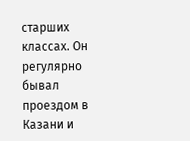старших классах. Он регулярно бывал проездом в Казани и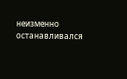неизменно останавливался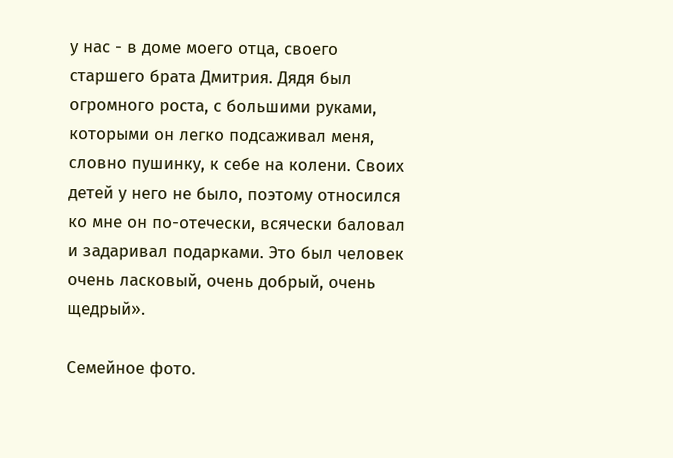у нас - в доме моего отца, своего старшего брата Дмитрия. Дядя был огромного роста, с большими руками, которыми он легко подсаживал меня, словно пушинку, к себе на колени. Своих детей у него не было, поэтому относился ко мне он по-отечески, всячески баловал и задаривал подарками. Это был человек очень ласковый, очень добрый, очень щедрый».

Семейное фото.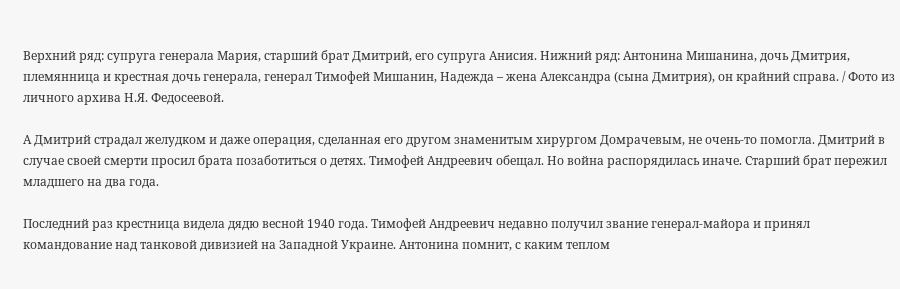Верхний ряд: супруга генерала Мария, старший брат Дмитрий, его супруга Анисия. Нижний ряд: Антонина Мишанина, дочь Дмитрия, племянница и крестная дочь генерала, генерал Тимофей Мишанин, Надежда – жена Александра (сына Дмитрия), он крайний справа. / Фото из личного архива Н.Я. Федосеевой.

А Дмитрий страдал желудком и даже операция, сделанная его другом знаменитым хирургом Домрачевым, не очень-то помогла. Дмитрий в случае своей смерти просил брата позаботиться о детях. Тимофей Андреевич обещал. Но война распорядилась иначе. Старший брат пережил младшего на два года.

Последний раз крестница видела дядю весной 1940 года. Тимофей Андреевич недавно получил звание генерал-майора и принял командование над танковой дивизией на Западной Украине. Антонина помнит, с каким теплом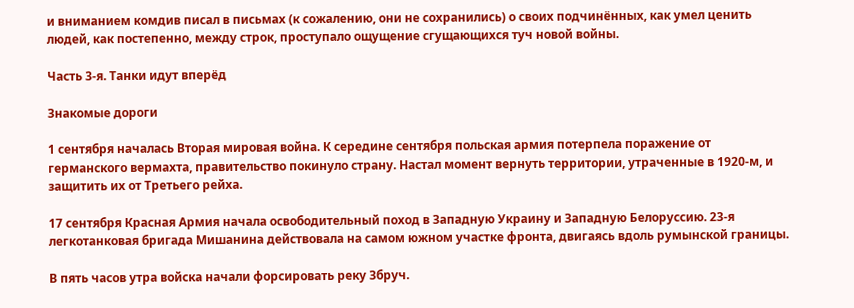и вниманием комдив писал в письмах (к сожалению, они не сохранились) о своих подчинённых, как умел ценить людей, как постепенно, между строк, проступало ощущение сгущающихся туч новой войны.

Часть 3-я. Танки идут вперёд

Знакомые дороги

1 сентября началась Вторая мировая война. К середине сентября польская армия потерпела поражение от германского вермахта, правительство покинуло страну. Настал момент вернуть территории, утраченные в 1920-м, и защитить их от Третьего рейха.

17 сентября Красная Армия начала освободительный поход в Западную Украину и Западную Белоруссию. 23-я легкотанковая бригада Мишанина действовала на самом южном участке фронта, двигаясь вдоль румынской границы.

В пять часов утра войска начали форсировать реку Збруч.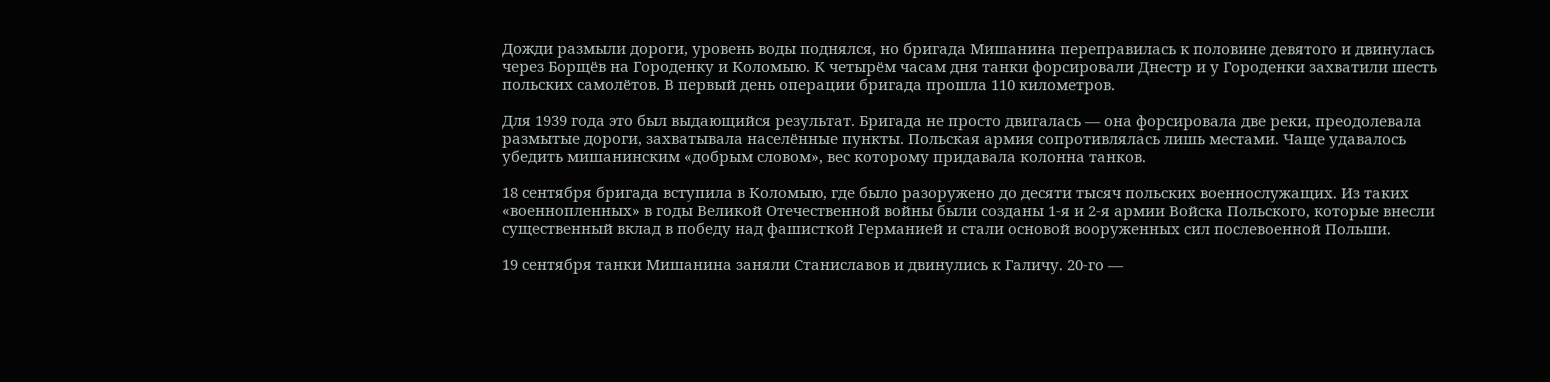Дожди размыли дороги, уровень воды поднялся, но бригада Мишанина переправилась к половине девятого и двинулась через Борщёв на Городенку и Коломыю. К четырём часам дня танки форсировали Днестр и у Городенки захватили шесть польских самолётов. В первый день операции бригада прошла 110 километров.

Для 1939 года это был выдающийся результат. Бригада не просто двигалась — она форсировала две реки, преодолевала размытые дороги, захватывала населённые пункты. Польская армия сопротивлялась лишь местами. Чаще удавалось убедить мишанинским «добрым словом», вес которому придавала колонна танков.

18 сентября бригада вступила в Коломыю, где было разоружено до десяти тысяч польских военнослужащих. Из таких «военнопленных» в годы Великой Отечественной войны были созданы 1-я и 2-я армии Войска Польского, которые внесли существенный вклад в победу над фашисткой Германией и стали основой вооруженных сил послевоенной Польши.

19 сентября танки Мишанина заняли Станиславов и двинулись к Галичу. 20-го —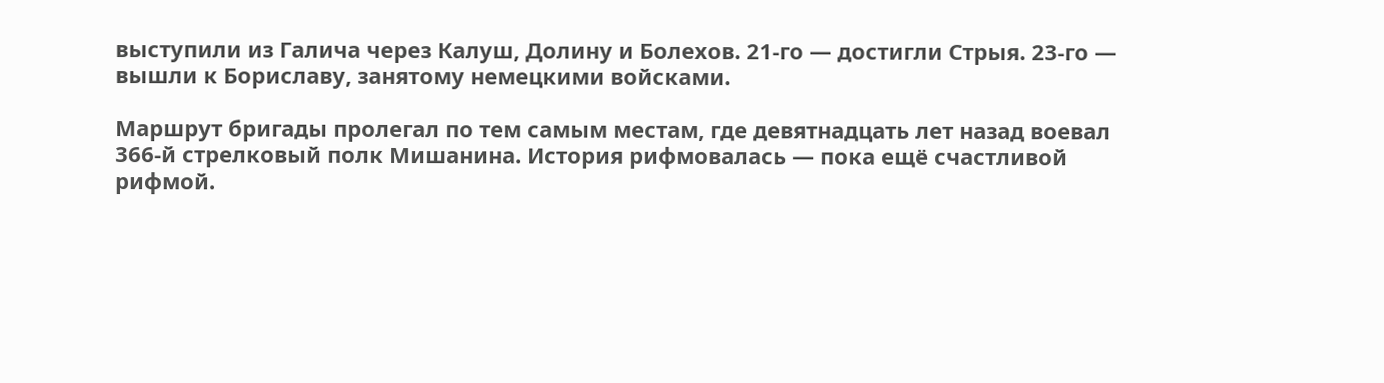выступили из Галича через Калуш, Долину и Болехов. 21-го — достигли Стрыя. 23-го — вышли к Бориславу, занятому немецкими войсками.

Маршрут бригады пролегал по тем самым местам, где девятнадцать лет назад воевал 366-й стрелковый полк Мишанина. История рифмовалась — пока ещё счастливой рифмой.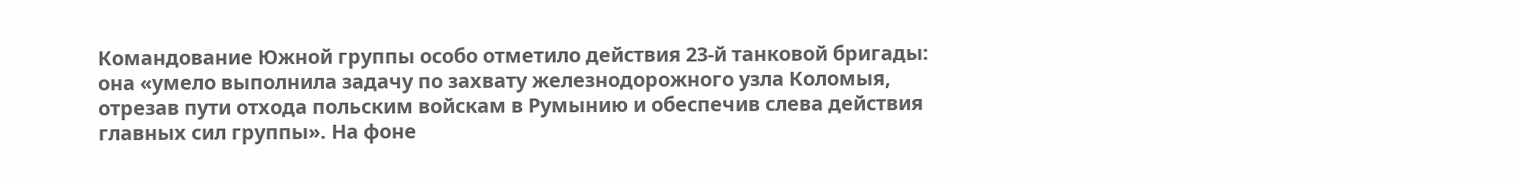Командование Южной группы особо отметило действия 23-й танковой бригады: она «умело выполнила задачу по захвату железнодорожного узла Коломыя, отрезав пути отхода польским войскам в Румынию и обеспечив слева действия главных сил группы». На фоне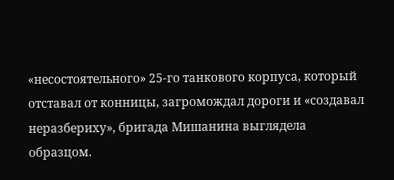«несостоятельного» 25-го танкового корпуса, который отставал от конницы, загромождал дороги и «создавал неразбериху», бригада Мишанина выглядела образцом.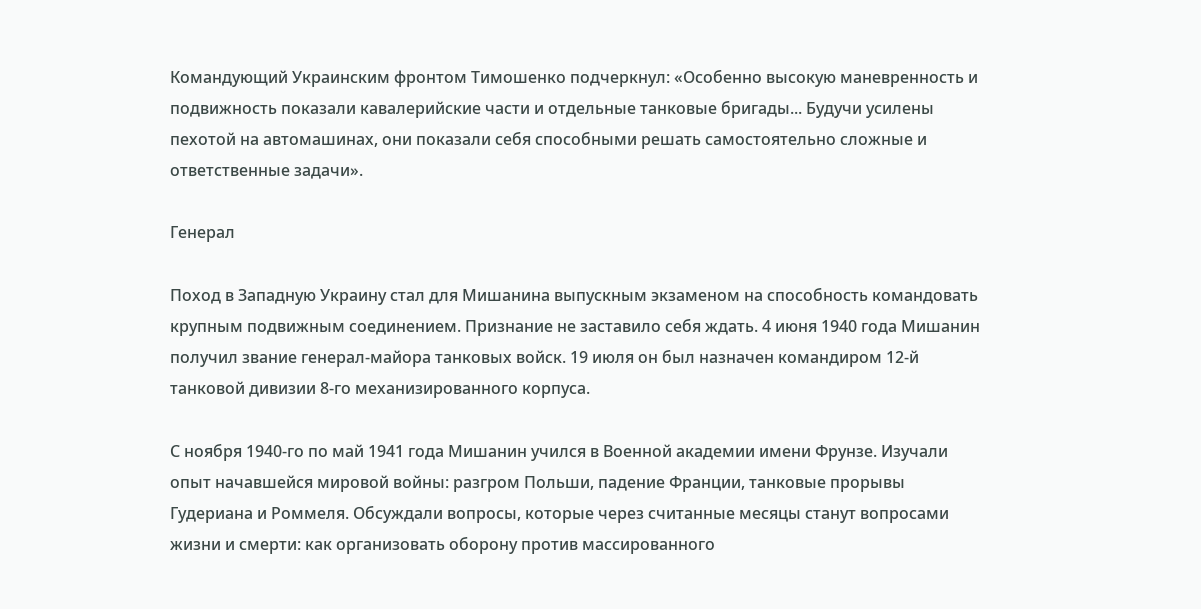Командующий Украинским фронтом Тимошенко подчеркнул: «Особенно высокую маневренность и подвижность показали кавалерийские части и отдельные танковые бригады... Будучи усилены пехотой на автомашинах, они показали себя способными решать самостоятельно сложные и ответственные задачи».

Генерал

Поход в Западную Украину стал для Мишанина выпускным экзаменом на способность командовать крупным подвижным соединением. Признание не заставило себя ждать. 4 июня 1940 года Мишанин получил звание генерал-майора танковых войск. 19 июля он был назначен командиром 12-й танковой дивизии 8-го механизированного корпуса.

С ноября 1940-го по май 1941 года Мишанин учился в Военной академии имени Фрунзе. Изучали опыт начавшейся мировой войны: разгром Польши, падение Франции, танковые прорывы Гудериана и Роммеля. Обсуждали вопросы, которые через считанные месяцы станут вопросами жизни и смерти: как организовать оборону против массированного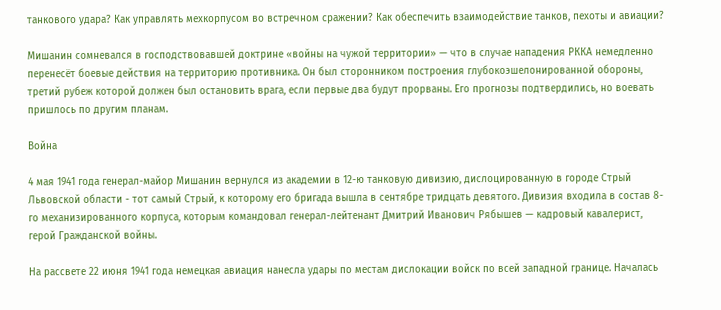танкового удара? Как управлять мехкорпусом во встречном сражении? Как обеспечить взаимодействие танков, пехоты и авиации?

Мишанин сомневался в господствовавшей доктрине «войны на чужой территории» — что в случае нападения РККА немедленно перенесёт боевые действия на территорию противника. Он был сторонником построения глубокоэшелонированной обороны, третий рубеж которой должен был остановить врага, если первые два будут прорваны. Его прогнозы подтвердились, но воевать пришлось по другим планам.

Война

4 мая 1941 года генерал-майор Мишанин вернулся из академии в 12-ю танковую дивизию, дислоцированную в городе Стрый Львовской области - тот самый Стрый, к которому его бригада вышла в сентябре тридцать девятого. Дивизия входила в состав 8-го механизированного корпуса, которым командовал генерал-лейтенант Дмитрий Иванович Рябышев — кадровый кавалерист, герой Гражданской войны.

На рассвете 22 июня 1941 года немецкая авиация нанесла удары по местам дислокации войск по всей западной границе. Началась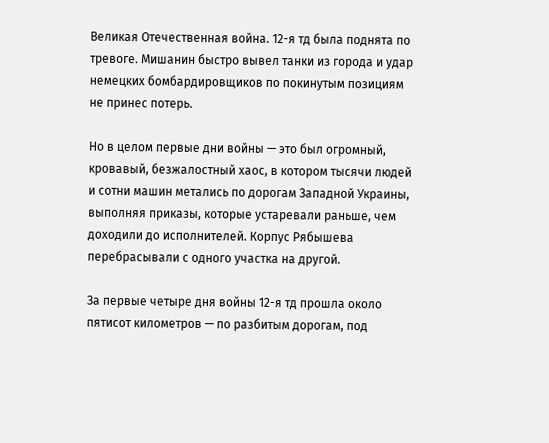Великая Отечественная война. 12-я тд была поднята по тревоге. Мишанин быстро вывел танки из города и удар немецких бомбардировщиков по покинутым позициям не принес потерь.

Но в целом первые дни войны — это был огромный, кровавый, безжалостный хаос, в котором тысячи людей и сотни машин метались по дорогам Западной Украины, выполняя приказы, которые устаревали раньше, чем доходили до исполнителей. Корпус Рябышева перебрасывали с одного участка на другой.

За первые четыре дня войны 12-я тд прошла около пятисот километров — по разбитым дорогам, под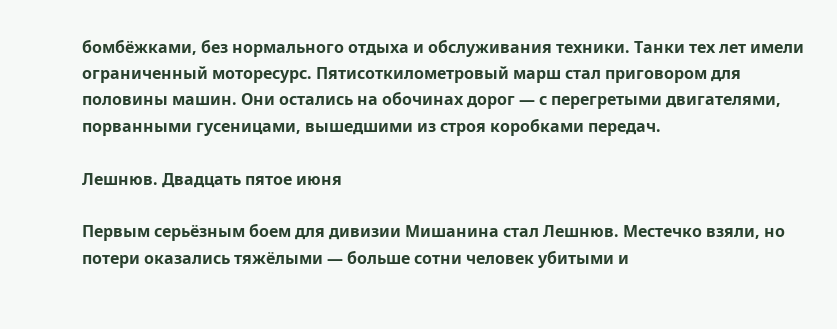бомбёжками, без нормального отдыха и обслуживания техники. Танки тех лет имели ограниченный моторесурс. Пятисоткилометровый марш стал приговором для половины машин. Они остались на обочинах дорог — с перегретыми двигателями, порванными гусеницами, вышедшими из строя коробками передач.

Лешнюв. Двадцать пятое июня

Первым серьёзным боем для дивизии Мишанина стал Лешнюв. Местечко взяли, но потери оказались тяжёлыми — больше сотни человек убитыми и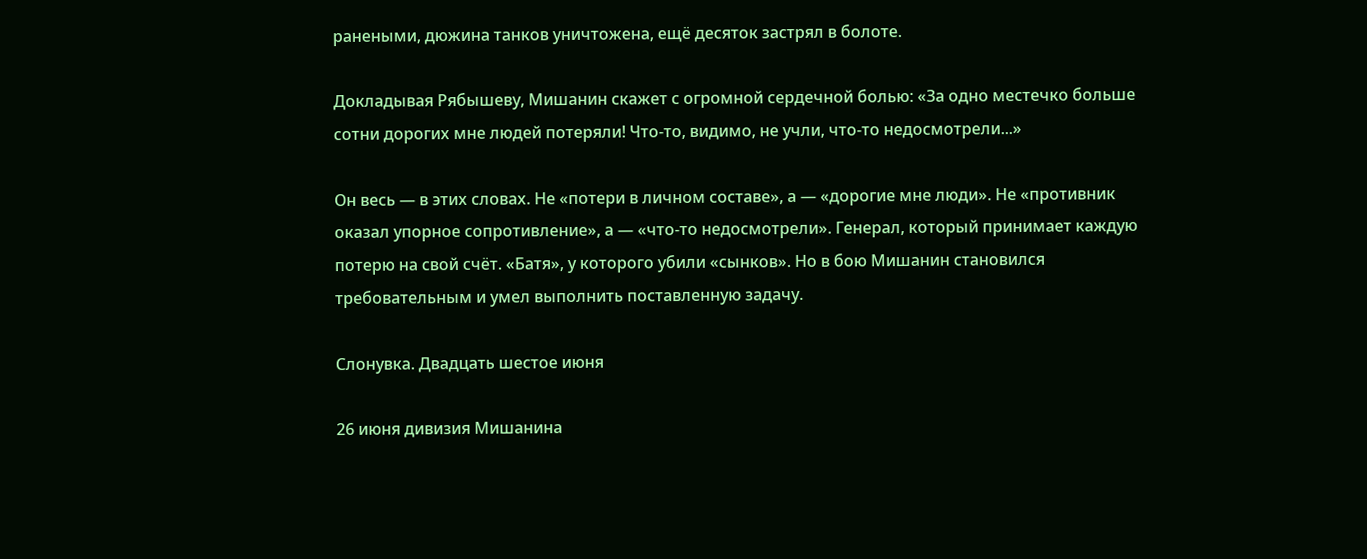ранеными, дюжина танков уничтожена, ещё десяток застрял в болоте.

Докладывая Рябышеву, Мишанин скажет с огромной сердечной болью: «За одно местечко больше сотни дорогих мне людей потеряли! Что-то, видимо, не учли, что-то недосмотрели...»

Он весь — в этих словах. Не «потери в личном составе», а — «дорогие мне люди». Не «противник оказал упорное сопротивление», а — «что-то недосмотрели». Генерал, который принимает каждую потерю на свой счёт. «Батя», у которого убили «сынков». Но в бою Мишанин становился требовательным и умел выполнить поставленную задачу.

Слонувка. Двадцать шестое июня

26 июня дивизия Мишанина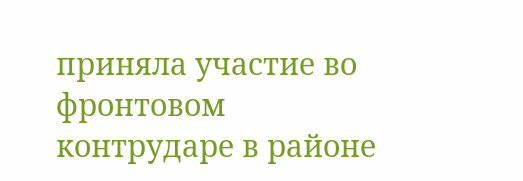приняла участие во фронтовом контрударе в районе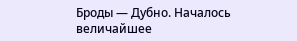Броды — Дубно. Началось величайшее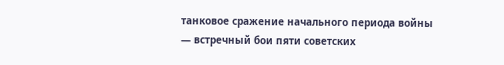танковое сражение начального периода войны — встречный бои пяти советских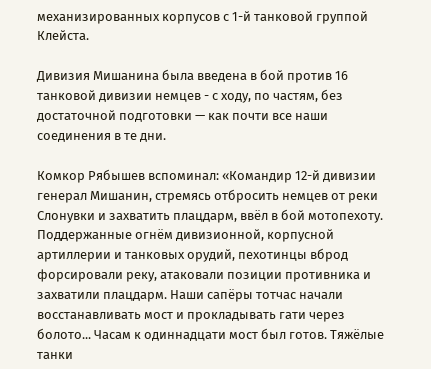механизированных корпусов с 1-й танковой группой Клейста.

Дивизия Мишанина была введена в бой против 16 танковой дивизии немцев - с ходу, по частям, без достаточной подготовки — как почти все наши соединения в те дни.

Комкор Рябышев вспоминал: «Командир 12-й дивизии генерал Мишанин, стремясь отбросить немцев от реки Слонувки и захватить плацдарм, ввёл в бой мотопехоту. Поддержанные огнём дивизионной, корпусной артиллерии и танковых орудий, пехотинцы вброд форсировали реку, атаковали позиции противника и захватили плацдарм. Наши сапёры тотчас начали восстанавливать мост и прокладывать гати через болото... Часам к одиннадцати мост был готов. Тяжёлые танки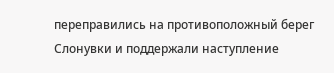переправились на противоположный берег Слонувки и поддержали наступление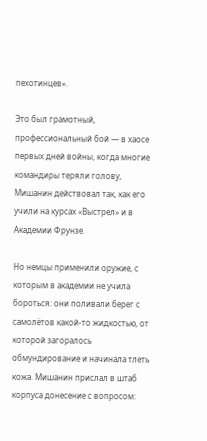пехотинцев».

Это был грамотный, профессиональный бой — в хаосе первых дней войны, когда многие командиры теряли голову, Мишанин действовал так, как его учили на курсах «Выстрел» и в Академии Фрунзе.

Но немцы применили оружие, с которым в академии не учила бороться: они поливали берег с самолётов какой-то жидкостью, от которой загоралось обмундирование и начинала тлеть кожа. Мишанин прислал в штаб корпуса донесение с вопросом: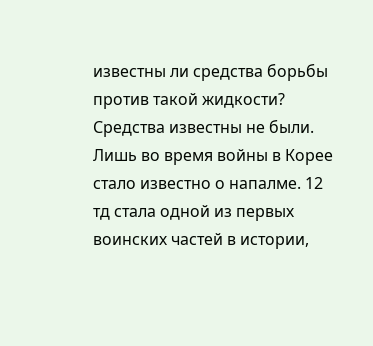известны ли средства борьбы против такой жидкости? Средства известны не были. Лишь во время войны в Корее стало известно о напалме. 12 тд стала одной из первых воинских частей в истории,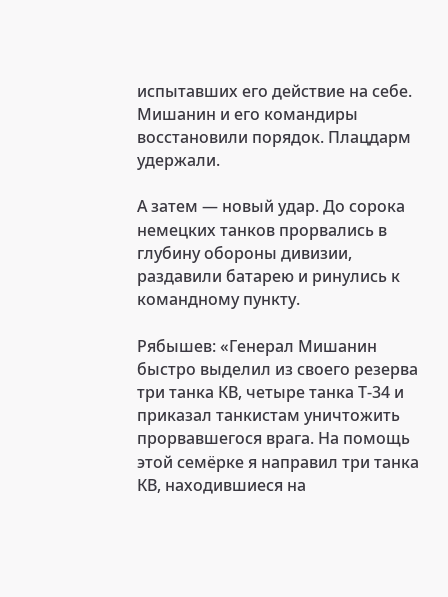испытавших его действие на себе. Мишанин и его командиры восстановили порядок. Плацдарм удержали.

А затем — новый удар. До сорока немецких танков прорвались в глубину обороны дивизии, раздавили батарею и ринулись к командному пункту.

Рябышев: «Генерал Мишанин быстро выделил из своего резерва три танка КВ, четыре танка Т-34 и приказал танкистам уничтожить прорвавшегося врага. На помощь этой семёрке я направил три танка КВ, находившиеся на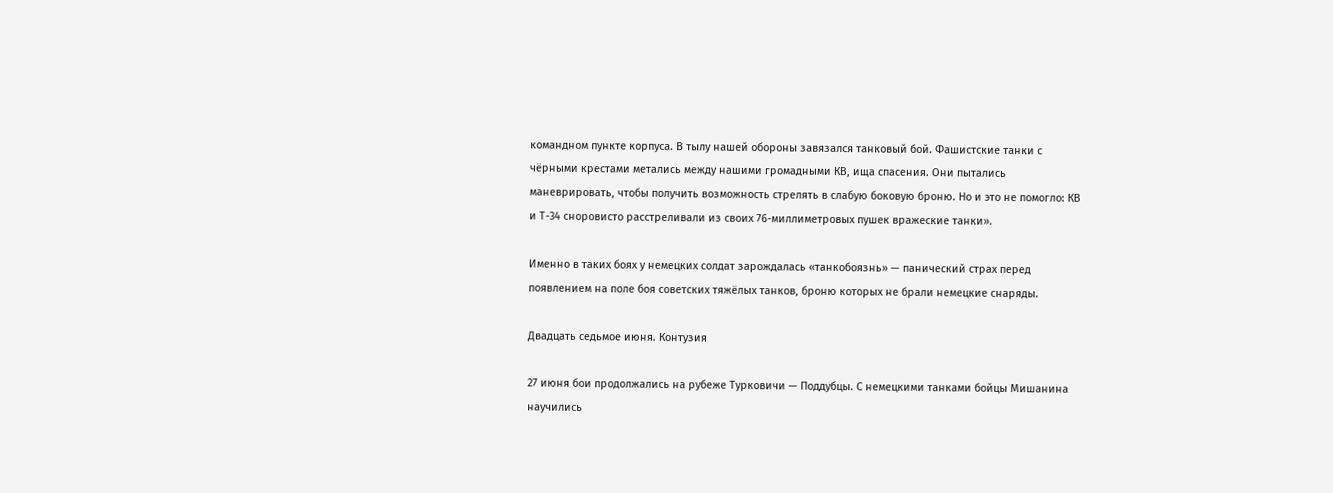командном пункте корпуса. В тылу нашей обороны завязался танковый бой. Фашистские танки с чёрными крестами метались между нашими громадными КВ, ища спасения. Они пытались маневрировать, чтобы получить возможность стрелять в слабую боковую броню. Но и это не помогло: КВ и Т-34 сноровисто расстреливали из своих 76-миллиметровых пушек вражеские танки».

Именно в таких боях у немецких солдат зарождалась «танкобоязнь» — панический страх перед появлением на поле боя советских тяжёлых танков, броню которых не брали немецкие снаряды.

Двадцать седьмое июня. Контузия

27 июня бои продолжались на рубеже Турковичи — Поддубцы. С немецкими танками бойцы Мишанина научились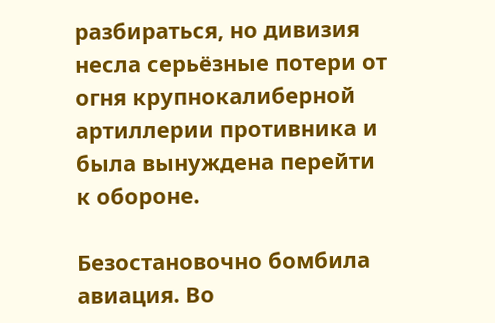разбираться, но дивизия несла серьёзные потери от огня крупнокалиберной артиллерии противника и была вынуждена перейти к обороне.

Безостановочно бомбила авиация. Во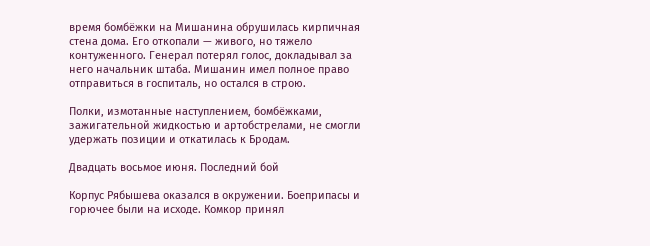время бомбёжки на Мишанина обрушилась кирпичная стена дома. Его откопали — живого, но тяжело контуженного. Генерал потерял голос, докладывал за него начальник штаба. Мишанин имел полное право отправиться в госпиталь, но остался в строю.

Полки, измотанные наступлением, бомбёжками, зажигательной жидкостью и артобстрелами, не смогли удержать позиции и откатилась к Бродам.

Двадцать восьмое июня. Последний бой

Корпус Рябышева оказался в окружении. Боеприпасы и горючее были на исходе. Комкор принял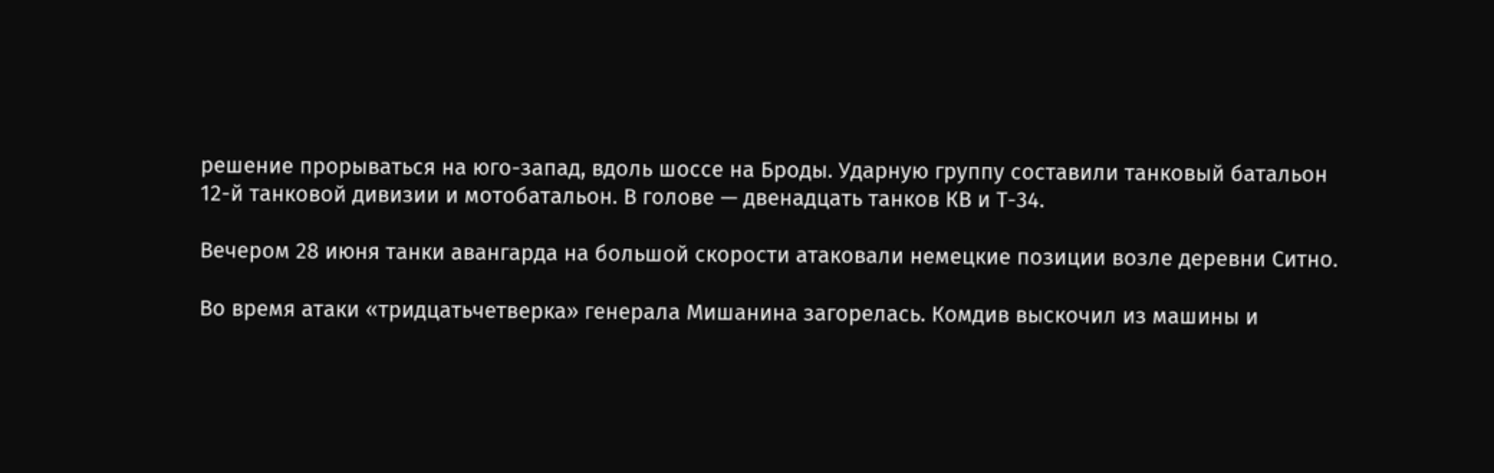решение прорываться на юго-запад, вдоль шоссе на Броды. Ударную группу составили танковый батальон 12-й танковой дивизии и мотобатальон. В голове — двенадцать танков КВ и Т-34.

Вечером 28 июня танки авангарда на большой скорости атаковали немецкие позиции возле деревни Ситно.

Во время атаки «тридцатьчетверка» генерала Мишанина загорелась. Комдив выскочил из машины и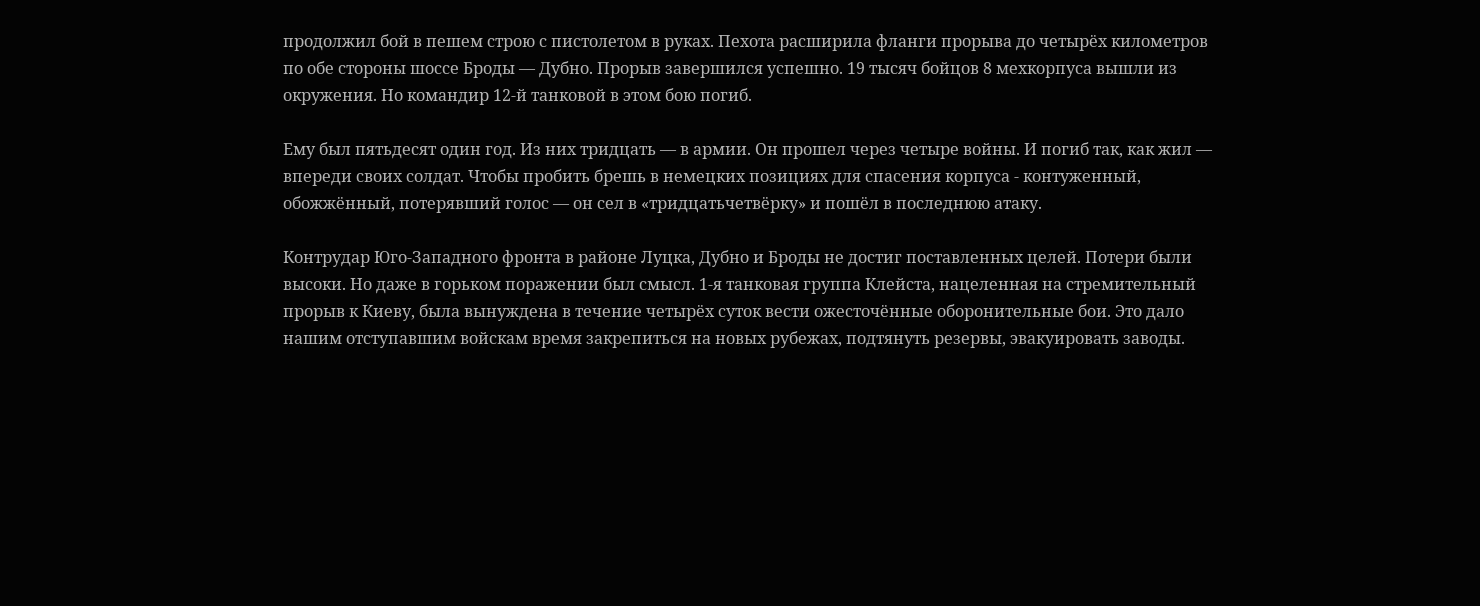продолжил бой в пешем строю с пистолетом в руках. Пехота расширила фланги прорыва до четырёх километров по обе стороны шоссе Броды — Дубно. Прорыв завершился успешно. 19 тысяч бойцов 8 мехкорпуса вышли из окружения. Но командир 12-й танковой в этом бою погиб.

Ему был пятьдесят один год. Из них тридцать — в армии. Он прошел через четыре войны. И погиб так, как жил — впереди своих солдат. Чтобы пробить брешь в немецких позициях для спасения корпуса - контуженный, обожжённый, потерявший голос — он сел в «тридцатьчетвёрку» и пошёл в последнюю атаку.

Контрудар Юго-Западного фронта в районе Луцка, Дубно и Броды не достиг поставленных целей. Потери были высоки. Но даже в горьком поражении был смысл. 1-я танковая группа Клейста, нацеленная на стремительный прорыв к Киеву, была вынуждена в течение четырёх суток вести ожесточённые оборонительные бои. Это дало нашим отступавшим войскам время закрепиться на новых рубежах, подтянуть резервы, эвакуировать заводы.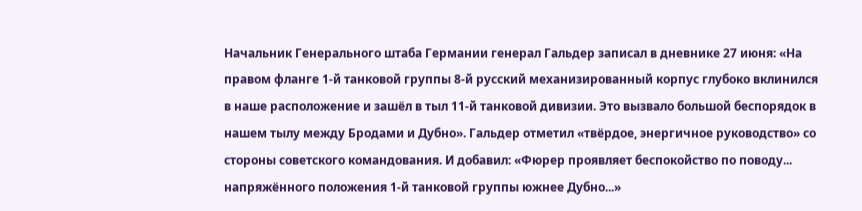Начальник Генерального штаба Германии генерал Гальдер записал в дневнике 27 июня: «На правом фланге 1-й танковой группы 8-й русский механизированный корпус глубоко вклинился в наше расположение и зашёл в тыл 11-й танковой дивизии. Это вызвало большой беспорядок в нашем тылу между Бродами и Дубно». Гальдер отметил «твёрдое, энергичное руководство» со стороны советского командования. И добавил: «Фюрер проявляет беспокойство по поводу... напряжённого положения 1-й танковой группы южнее Дубно...»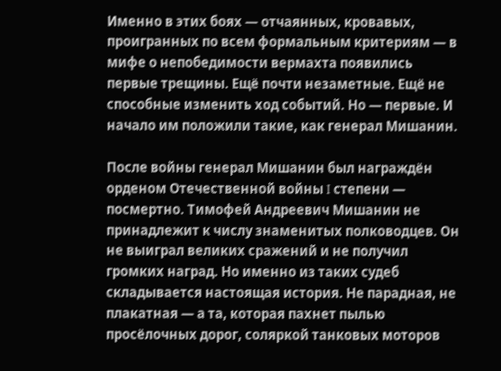Именно в этих боях — отчаянных, кровавых, проигранных по всем формальным критериям — в мифе о непобедимости вермахта появились первые трещины. Ещё почти незаметные. Ещё не способные изменить ход событий. Но — первые. И начало им положили такие, как генерал Мишанин.

После войны генерал Мишанин был награждён орденом Отечественной войны I степени — посмертно. Тимофей Андреевич Мишанин не принадлежит к числу знаменитых полководцев. Он не выиграл великих сражений и не получил громких наград. Но именно из таких судеб складывается настоящая история. Не парадная, не плакатная — а та, которая пахнет пылью просёлочных дорог, соляркой танковых моторов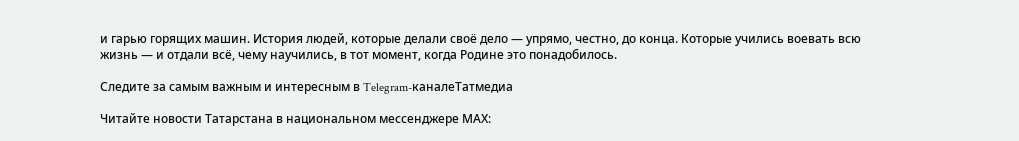и гарью горящих машин. История людей, которые делали своё дело — упрямо, честно, до конца. Которые учились воевать всю жизнь — и отдали всё, чему научились, в тот момент, когда Родине это понадобилось.

Следите за самым важным и интересным в Telegram-каналеТатмедиа

Читайте новости Татарстана в национальном мессенджере MАХ: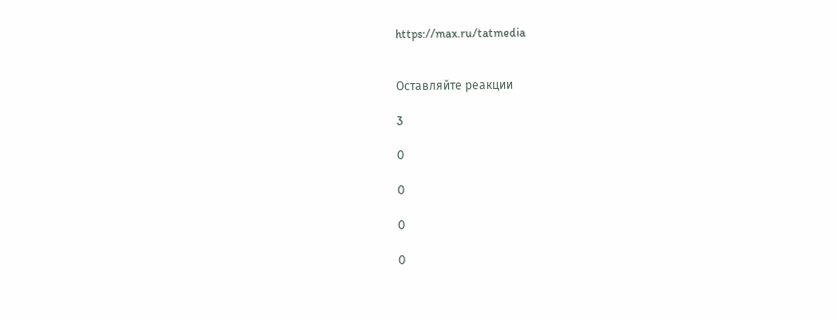https://max.ru/tatmedia


Оставляйте реакции

3

0

0

0

0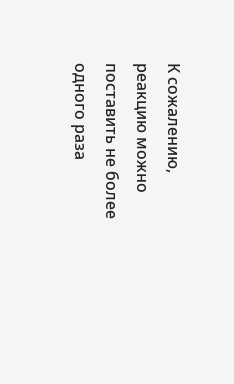К сожалению, реакцию можно поставить не более одного раза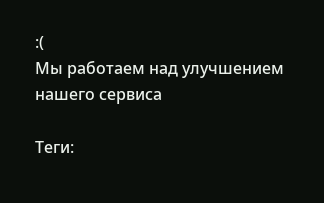:(
Мы работаем над улучшением нашего сервиса

Теги: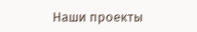Наши проекты